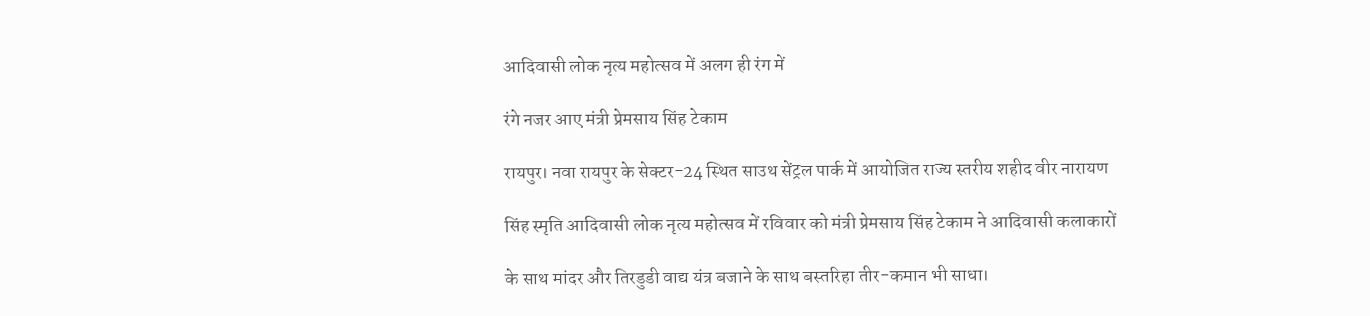आदिवासी लोक नृत्य महोत्सव में अलग ही रंग में

रंगे नजर आए मंत्री प्रेमसाय सिंह टेकाम

रायपुर। नवा रायपुर के सेक्टर-24 स्थित साउथ सेंट्रल पार्क में आयोजित राज्य स्तरीय शहीद वीर नारायण

सिंह स्मृति आदिवासी लोक नृत्य महोत्सव में रविवार को मंत्री प्रेमसाय सिंह टेकाम ने आदिवासी कलाकारों

के साथ मांदर और तिरडुडी वाद्य यंत्र बजाने के साथ बस्तरिहा तीर-कमान भी साधा।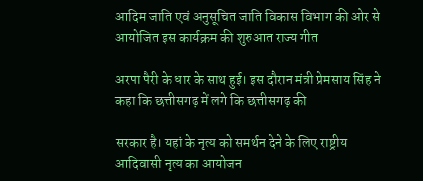आदिम जाति एवं अनुसूचित जाति विकास विभाग की ओर से आयोजित इस कार्यक्रम की शुरुआत राज्य गीत

अरपा पैरी के धार के साथ हुई। इस दौरान मंत्री प्रेमसाय सिंह ने कहा कि छत्तीसगढ़ में लगे कि छत्तीसगढ़ की

सरकार है। यहां के नृत्य को समर्थन देने के लिए राष्ट्रीय आदिवासी नृत्य का आयोजन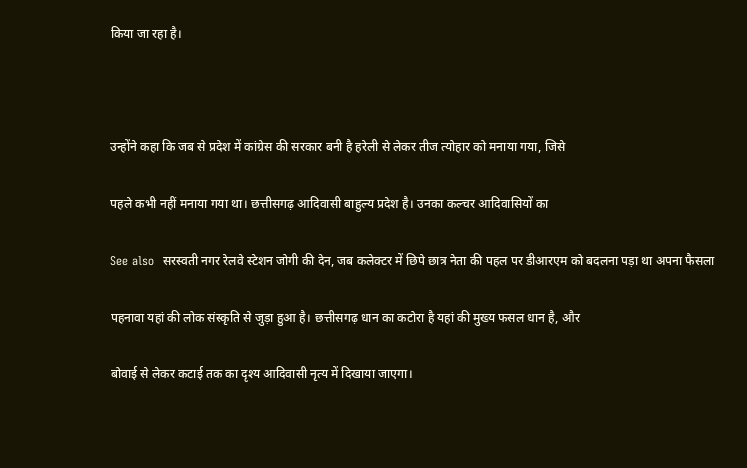किया जा रहा है।



उन्होंने कहा कि जब से प्रदेश में कांग्रेस की सरकार बनी है हरेली से लेकर तीज त्योहार को मनाया गया, जिसे

पहले कभी नहीं मनाया गया था। छत्तीसगढ़ आदिवासी बाहुल्य प्रदेश है। उनका कल्चर आदिवासियों का

See also  सरस्वती नगर रेलवे स्टेशन जोगी की देन, जब कलेक्टर में छिपे छात्र नेता की पहल पर डीआरएम को बदलना पड़ा था अपना फैसला

पहनावा यहां की लोक संस्कृति से जुड़ा हुआ है। छत्तीसगढ़ धान का कटोरा है यहां की मुख्य फसल धान है, और

बोवाई से लेकर कटाई तक का दृश्य आदिवासी नृत्य में दिखाया जाएगा।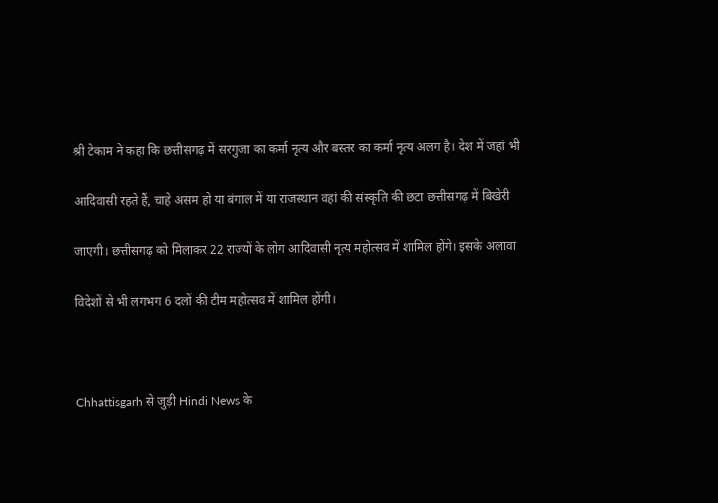श्री टेकाम ने कहा कि छत्तीसगढ़ में सरगुजा का कर्मा नृत्य और बस्तर का कर्मा नृत्य अलग है। देश में जहां भी

आदिवासी रहते हैं, चाहे असम हो या बंगाल में या राजस्थान वहां की संस्कृति की छटा छत्तीसगढ़ में बिखेरी

जाएगी। छत्तीसगढ़ को मिलाकर 22 राज्यों के लोग आदिवासी नृत्य महोत्सव में शामिल होंगे। इसके अलावा

विदेशों से भी लगभग 6 दलों की टीम महोत्सव में शामिल होंगी।



Chhattisgarh से जुड़ी Hindi News के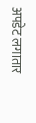अपडेट लगातार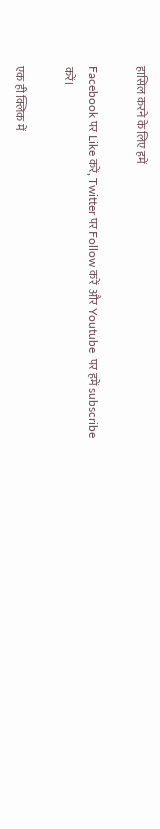हासिल करने के लिए हमें

Facebook पर Like करें, Twitter पर Follow करें  और Youtube  पर हमें subscribe करें।

एक ही क्लिक में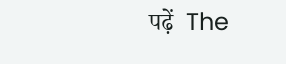पढ़ें  The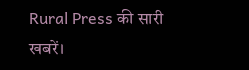Rural Press की सारी खबरें।